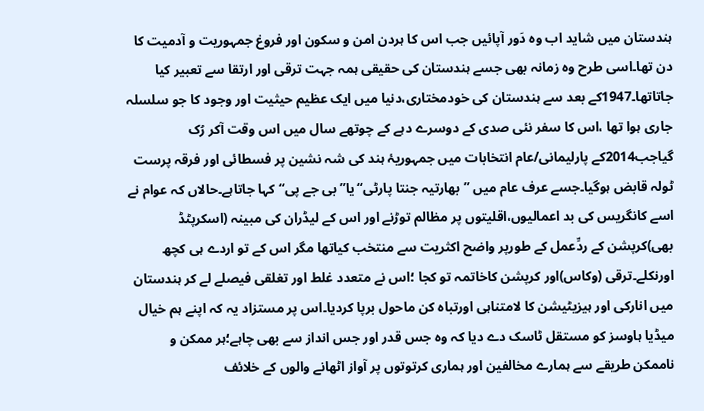ہندستان میں شاید اب وہ دَور آپائیں جب اس کا ہردن امن و سکون اور فروغ جمہوریت و آدمیت کا دن تھا۔اسی طرح وہ زمانہ بھی جسے ہندستان کی حقیقی ہمہ جہت ترقی اور ارتقا سے تعبیر کیا جاتاتھا۔1947کے بعد سے ہندستان کی خودمختاری،دنیا میں ایک عظیم حیثیت اور وجود کا جو سلسلہ جاری ہوا تھا ،اس کا سفر نئی صدی کے دوسرے دہے کے چوتھے سال میں اس وقت آکر رُک گیاجب2014کے پارلیمانی/عام انتخابات میں جمہوریۂ ہند کی شہ نشین پر فسطائی اور فرقہ پرست ٹولہ قابض ہوگیا۔جسے عرف عام میں ’’بھارتیہ جنتا پارٹی‘‘یا’’بی جے پی‘‘کہا جاتاہے۔حالاں کہ عوام نے اسے کانگریس کی بد اعمالیوں،اقلیتوں پر مظالم توڑنے اور اس کے لیڈران کی مبینہ (اسکرپٹڈ بھی)کرپشن کے ردِّعمل کے طورپر واضح اکثریت سے منتخب کیاتھا مگر اس کے تو اردے ہی کچھ اورنکلے۔ترقی (وکاس)اور کرپشن کاخاتمہ تو کجا ؛اس نے متعدد غلط اور تغلقی فیصلے لے کر ہندستان میں انارکی اور ہیزیٹیشن کا لامتناہی اورتباہ کن ماحول برپا کردیا۔اس پر مستزاد یہ کہ اپنے ہم خیال میڈیا ہاوسز کو مستقل ٹاسک دے دیا کہ وہ جس قدر اور جس انداز سے بھی چاہے؛ہر ممکن و ناممکن طریقے سے ہمارے مخالفین اور ہماری کرتوتوں پر آواز اٹھانے والوں کے خلائف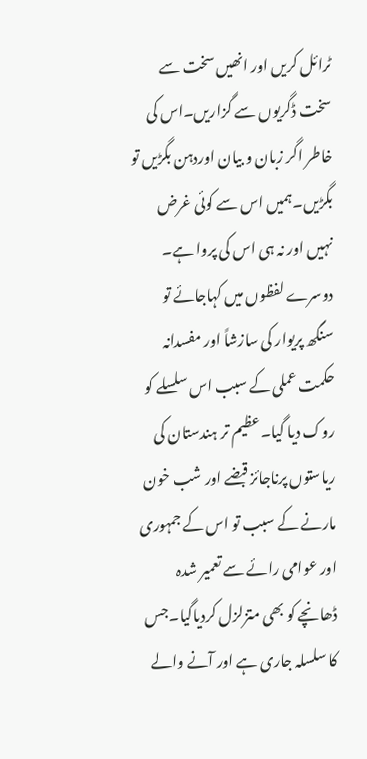ٹرائل کریں اور انھیں سخت سے سخت ڈگریوں سے گزاریں۔اس کی خاطر اگر زبان و بیان اوردہن بگڑیں تو بگڑیں۔ہمیں اس سے کوئی غرض نہیں اور نہ ہی اس کی پروا ہے۔
دوسرے لفظوں میں کہاجائے تو سنگھ پریوار کی سازشاً اور مفسدانہ حکمت عملی کے سبب اس سلسلے کو روک دیا گیا۔عظیم تر ہندستان کی ریاستوں پرناجائز قبضے اور شب خون مارنے کے سبب تو اس کے جمہوری اور عوامی رائے سے تعمیر شدہ ڈھانچے کو بھی متزلزل کردیاگیا۔جس کا سلسلہ جاری ہے اور آنے والے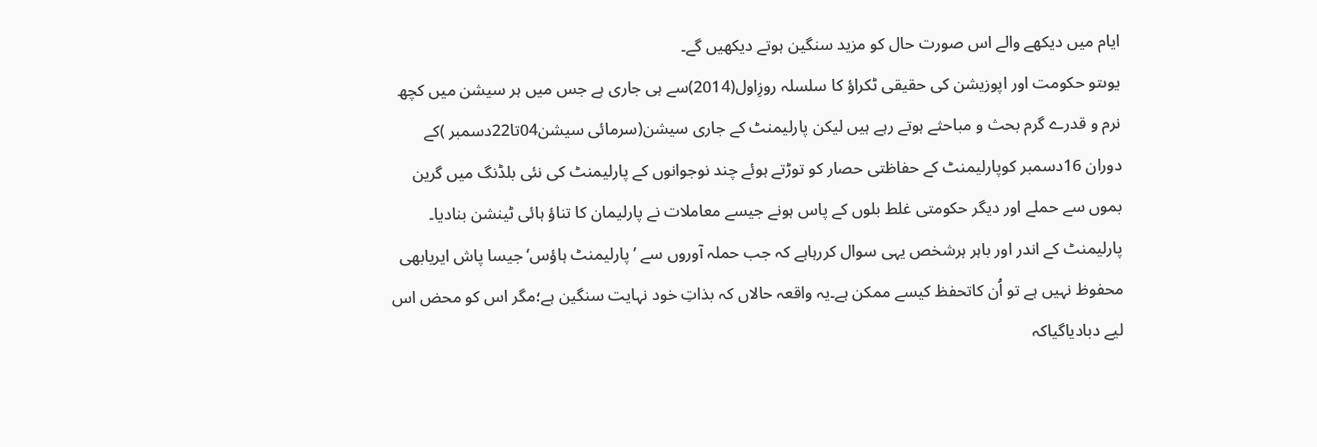ایام میں دیکھے والے اس صورت حال کو مزید سنگین ہوتے دیکھیں گے۔
یوںتو حکومت اور اپوزیشن کی حقیقی ٹکراؤ کا سلسلہ روزِاول(2014)سے ہی جاری ہے جس میں ہر سیشن میں کچھ نرم و قدرے گرم بحث و مباحثے ہوتے رہے ہیں لیکن پارلیمنٹ کے جاری سیشن(سرمائی سیشن04تا22دسمبر )کے دوران 16دسمبر کوپارلیمنٹ کے حفاظتی حصار کو توڑتے ہوئے چند نوجوانوں کے پارلیمنٹ کی نئی بلڈنگ میں گرین بموں سے حملے اور دیگر حکومتی غلط بلوں کے پاس ہونے جیسے معاملات نے پارلیمان کا تناؤ ہائی ٹینشن بنادیا۔ پارلیمنٹ کے اندر اور باہر ہرشخص یہی سوال کررہاہے کہ جب حملہ آوروں سے ’پارلیمنٹ ہاؤس‘جیسا پاش ایریابھی محفوظ نہیں ہے تو اُن کاتحفظ کیسے ممکن ہے۔یہ واقعہ حالاں کہ بذاتِ خود نہایت سنگین ہے؛مگر اس کو محض اس لیے دبادیاگیاکہ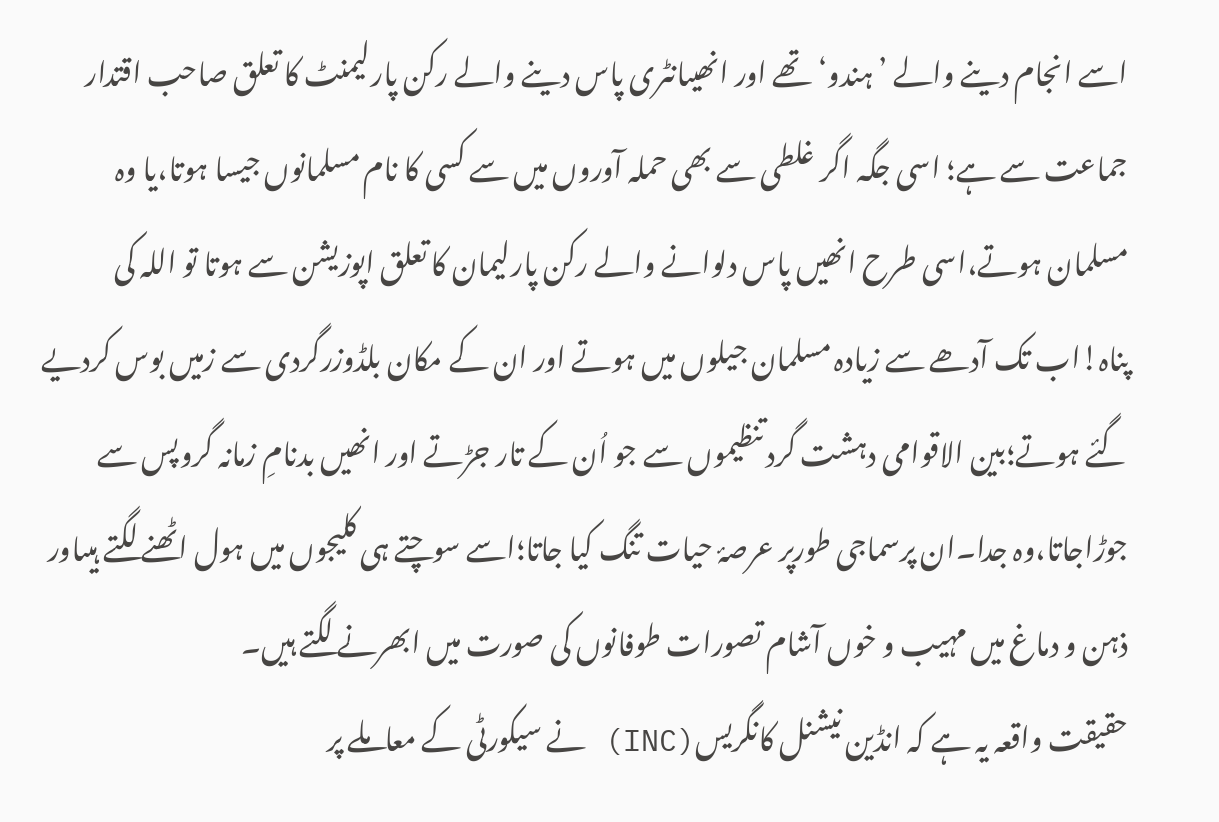اسے انجام دینے والے ’ہندو‘تھے اور انھیںانٹری پاس دینے والے رکن پارلیمنٹ کا تعلق صاحب اقتدار جماعت سے ہے؛ اسی جگہ اگر غلطی سے بھی حملہ آوروں میں سے کسی کا نام مسلمانوں جیسا ہوتا،یا وہ مسلمان ہوتے،اسی طرح انھیں پاس دلوانے والے رکن پارلیمان کا تعلق اپوزیشن سے ہوتا تو اللہ کی پناہ!اب تک آدھے سے زیادہ مسلمان جیلوں میں ہوتے اور ان کے مکان بلڈوزرگردی سے زمیں بوس کردیے گئے ہوتے؛بین الاقوامی دہشت گرد تنظیموں سے جو اُن کے تار جڑتے اور انھیں بدنامِ زمانہ گروپس سے جوڑاجاتا،وہ جدا۔ان پرسماجی طورپر عرصۂ حیات تنگ کیا جاتا؛اسے سوچتے ہی کلیجوں میں ہول اٹھنے لگتے ہیںاور ذہن و دماغ میں مہیب و خوں آشام تصورات طوفانوں کی صورت میں ابھرنے لگتے ہیں۔
حقیقت واقعہ یہ ہے کہ انڈین نیشنل کانگریس(INC) نے سیکورٹی کے معاملے پر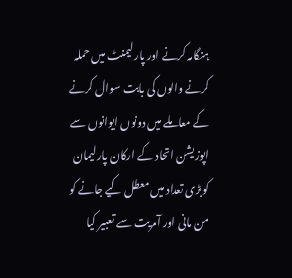ہنگامہ کرنے اور پارلیمنٹ میں حملہ کرنے والوں کی بابت سوال کرنے کے معاملے میں دونوں ایوانوں سے اپوزیشن اتحاد کے ارکان پارلیمان کوبڑی تعداد میں معطل کیے جانے کو من مانی اور آمریت سے تعبیر کیا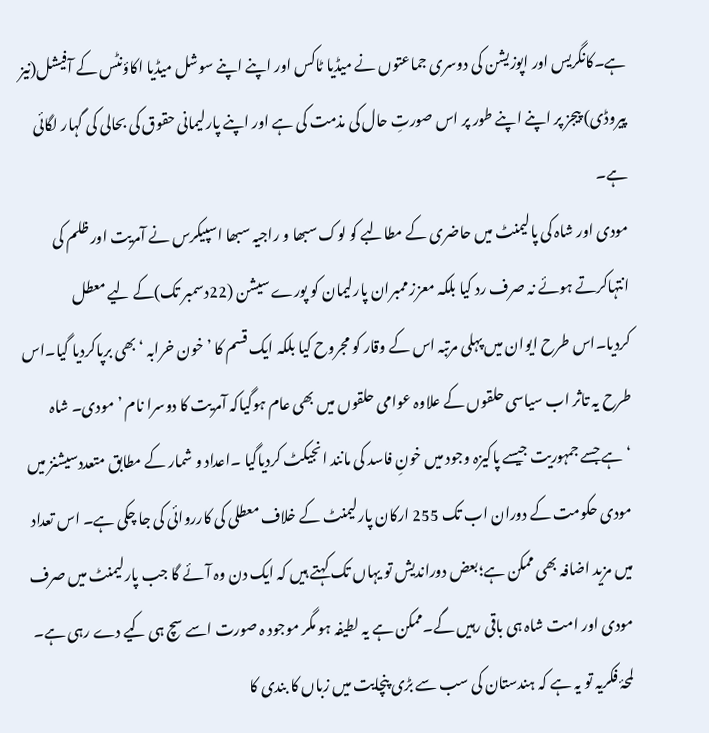ہے۔کانگریس اور اپوزیشن کی دوسری جماعتوں نے میڈیا ٹاکس اور اپنے اپنے سوشل میڈیا اکاؤنٹس کے آفیشل(نیز پیروڈی) پیجز پر اپنے اپنے طور پر اس صورتِ حال کی مذمت کی ہے اور اپنے پارلیمانی حقوق کی بحالی کی گہار لگائی ہے۔
مودی اور شاہ کی پالیمنٹ میں حاضری کے مطالبے کو لوک سبھا و راجیہ سبھا اسپیکرس نے آمریت اور ظلم کی انتہاکرتے ہوئے نہ صرف رد کیا بلکہ معزز ممبران پارلیمان کو پورے سیشن (22دسمبر تک)کے لیے معطل کردیا۔اس طرح ایوان میں پہلی مرتبہ اس کے وقار کو مجروح کیا بلکہ ایک قسم کا ’خون خرابہ ‘ بھی برپاکردیا گیا۔اس طرح یہ تاثر اب سیاسی حلقوں کے علاوہ عوامی حلقوں میں بھی عام ہوگیاکہ آمریت کا دوسرا نام ’مودی۔ شاہ ‘ہے جسے جمہوریت جیسے پاکیزہ وجود میں خونِ فاسد کی مانند انجیکٹ کردیاگیا ۔اعداد و شمار کے مطابق متعددسیشنز میں مودی حکومت کے دوران اب تک 255 ارکان پارلیمنٹ کے خلاف معطلی کی کارروائی کی جا چکی ہے۔ اس تعداد میں مزید اضافہ بھی ممکن ہے؛بعض دوراندیش تو یہاں تک کہتے ہیں کہ ایک دن وہ آئے گا جب پارلیمنٹ میں صرف مودی اور امت شاہ ہی باقی رہیں گے۔ممکن ہے یہ لطیفہ ہو مگر موجود ہ صورت اسے سچ ہی کیے دے رہی ہے۔
لمحۂ فکریہ تو یہ ہے کہ ہندستان کی سب سے بڑی پنچایت میں زباں کا بندی کا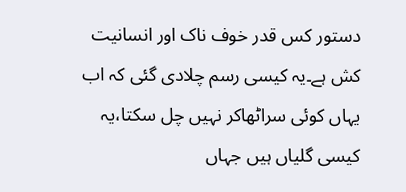دستور کس قدر خوف ناک اور انسانیت کش ہے۔یہ کیسی رسم چلادی گئی کہ اب یہاں کوئی سراٹھاکر نہیں چل سکتا،یہ کیسی گلیاں ہیں جہاں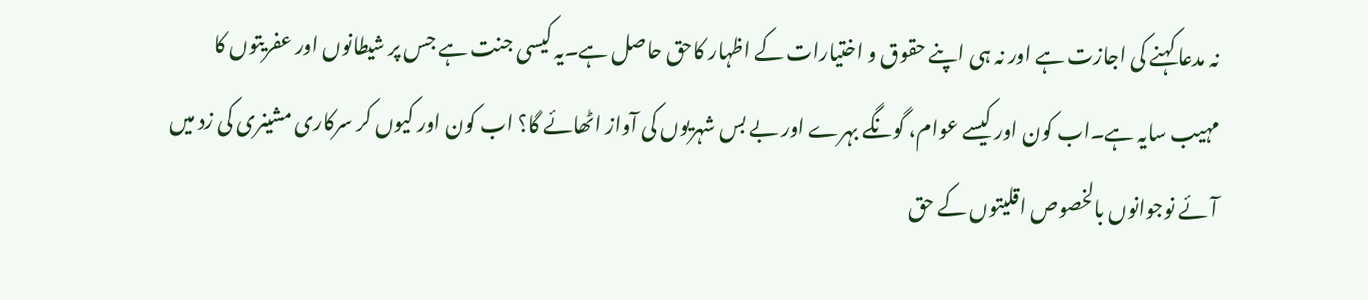نہ مدعا کہنے کی اجازت ہے اور نہ ہی اپنے حقوق و اختیارات کے اظہار کاحق حاصل ہے۔یہ کیسی جنت ہے جس پر شیطانوں اور عفریتوں کا مہیب سایہ ہے۔اب کون اور کیسے عوام، گونگے بہرے اور بے بس شہریوں کی آواز اٹھائے گا؟ اب کون اور کیوں کر سرکاری مشینری کی زد میں آئے نوجوانوں بالخصوص اقلیتوں کے حق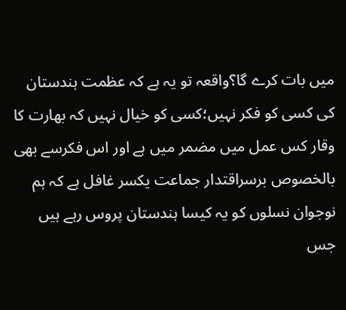میں بات کرے گا؟واقعہ تو یہ ہے کہ عظمت ہندستان کی کسی کو فکر نہیں؛کسی کو خیال نہیں کہ بھارت کا وقار کس عمل میں مضمر میں ہے اور اس فکرسے بھی بالخصوص برسراقتدار جماعت یکسر غافل ہے کہ ہم نوجوان نسلوں کو یہ کیسا ہندستان پروس رہے ہیں جس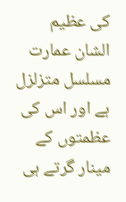کی عظیم الشان عمارت مسلسل متزلزل ہے اور اس کی عظمتوں کے مینار گرتے ہی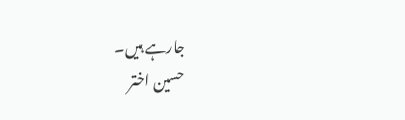جارہے ہیں۔
حسین اختر